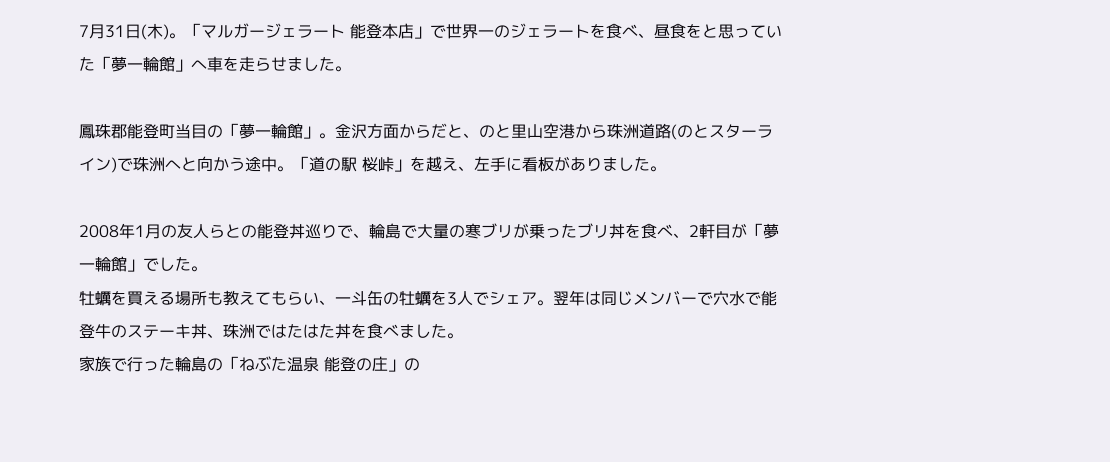7月31日(木)。「マルガージェラート 能登本店」で世界一のジェラートを食べ、昼食をと思っていた「夢一輪館」へ車を走らせました。

鳳珠郡能登町当目の「夢一輪館」。金沢方面からだと、のと里山空港から珠洲道路(のとスターライン)で珠洲へと向かう途中。「道の駅 桜峠」を越え、左手に看板がありました。

2008年1月の友人らとの能登丼巡りで、輪島で大量の寒ブリが乗ったブリ丼を食べ、2軒目が「夢一輪館」でした。
牡蠣を買える場所も教えてもらい、一斗缶の牡蠣を3人でシェア。翌年は同じメンバーで穴水で能登牛のステーキ丼、珠洲ではたはた丼を食べました。
家族で行った輪島の「ねぶた温泉 能登の庄」の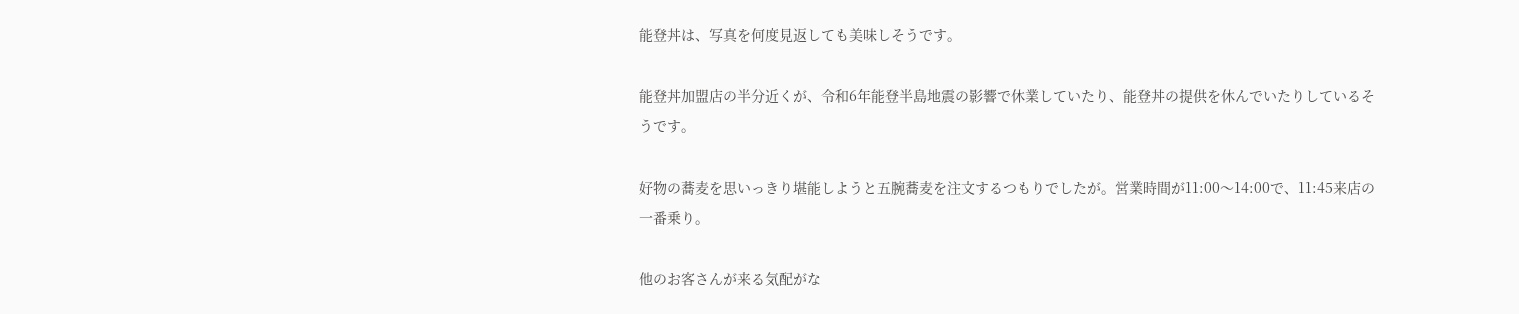能登丼は、写真を何度見返しても美味しそうです。

能登丼加盟店の半分近くが、令和6年能登半島地震の影響で休業していたり、能登丼の提供を休んでいたりしているそうです。

好物の蕎麦を思いっきり堪能しようと五腕蕎麦を注文するつもりでしたが。営業時間が11:00〜14:00で、11:45来店の一番乗り。

他のお客さんが来る気配がな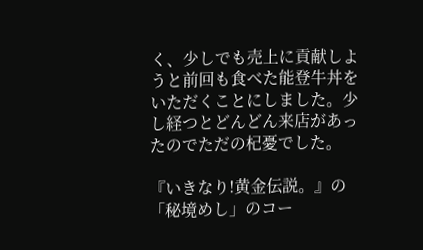く、少しでも売上に貢献しようと前回も食べた能登牛丼をいただくことにしました。少し経つとどんどん来店があったのでただの杞憂でした。

『いきなり!黄金伝説。』の「秘境めし」のコー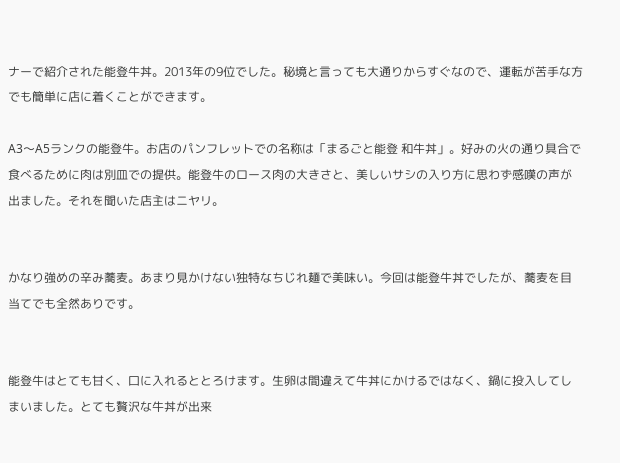ナーで紹介された能登牛丼。2013年の9位でした。秘境と言っても大通りからすぐなので、運転が苦手な方でも簡単に店に着くことができます。

A3〜A5ランクの能登牛。お店のパンフレットでの名称は「まるごと能登 和牛丼」。好みの火の通り具合で食べるために肉は別皿での提供。能登牛のロース肉の大きさと、美しいサシの入り方に思わず感嘆の声が出ました。それを聞いた店主はニヤリ。


かなり強めの辛み蕎麦。あまり見かけない独特なちじれ麺で美味い。今回は能登牛丼でしたが、蕎麦を目当てでも全然ありです。


能登牛はとても甘く、口に入れるととろけます。生卵は間違えて牛丼にかけるではなく、鍋に投入してしまいました。とても贅沢な牛丼が出来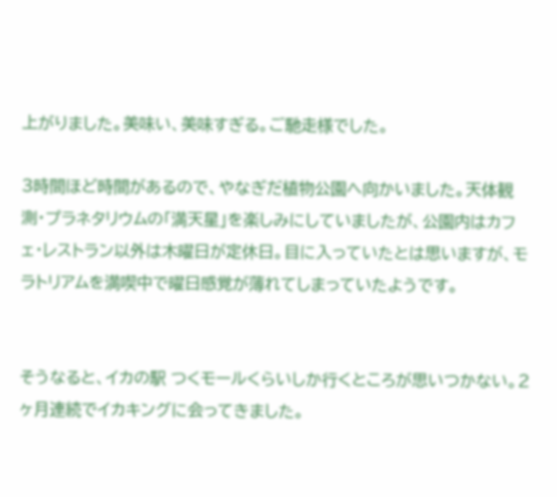上がりました。美味い、美味すぎる。ご馳走様でした。

3時間ほど時間があるので、やなぎだ植物公園へ向かいました。天体観測・プラネタリウムの「満天星」を楽しみにしていましたが、公園内はカフェ・レストラン以外は木曜日が定休日。目に入っていたとは思いますが、モラトリアムを満喫中で曜日感覚が薄れてしまっていたようです。


そうなると、イカの駅 つくモールくらいしか行くところが思いつかない。2ヶ月連続でイカキングに会ってきました。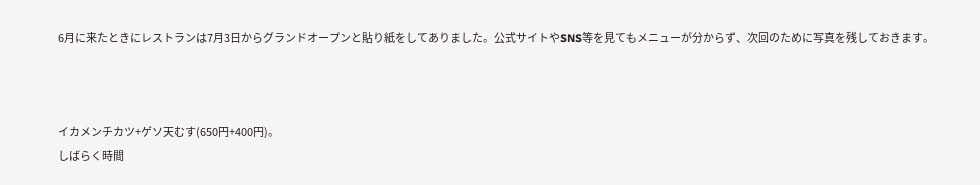6月に来たときにレストランは7月3日からグランドオープンと貼り紙をしてありました。公式サイトやSNS等を見てもメニューが分からず、次回のために写真を残しておきます。



イカメンチカツ+ゲソ天むす(650円+400円)。
しばらく時間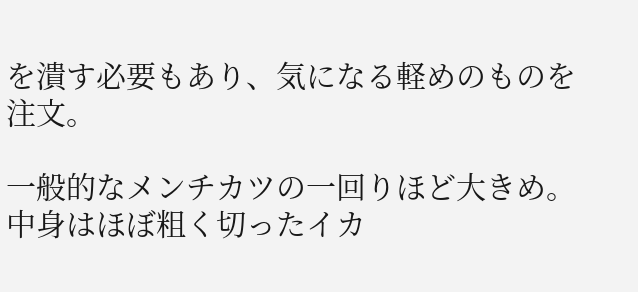を潰す必要もあり、気になる軽めのものを注文。

一般的なメンチカツの一回りほど大きめ。中身はほぼ粗く切ったイカ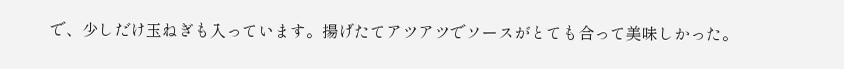で、少しだけ玉ねぎも入っています。揚げたてアツアツでソースがとても合って美味しかった。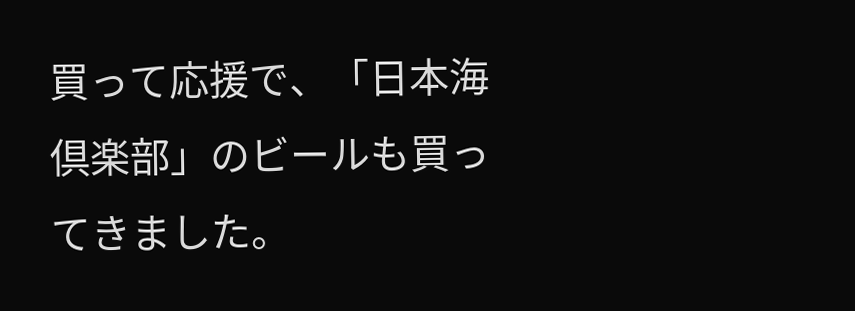買って応援で、「日本海倶楽部」のビールも買ってきました。